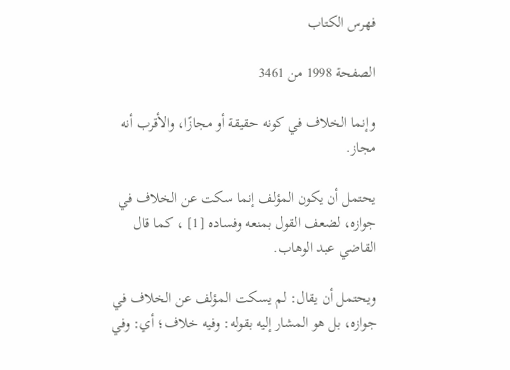فهرس الكتاب

الصفحة 1998 من 3461

وإنما الخلاف في كونه حقيقة أو مجازًا، والأقرب أنه مجاز.

يحتمل أن يكون المؤلف إنما سكت عن الخلاف في جوازه، لضعف القول بمنعه وفساده [1] ، كما قال القاضي عبد الوهاب.

ويحتمل أن يقال: لم يسكت المؤلف عن الخلاف في جوازه، بل هو المشار إليه بقوله: وفيه خلاف؛ أي: وفي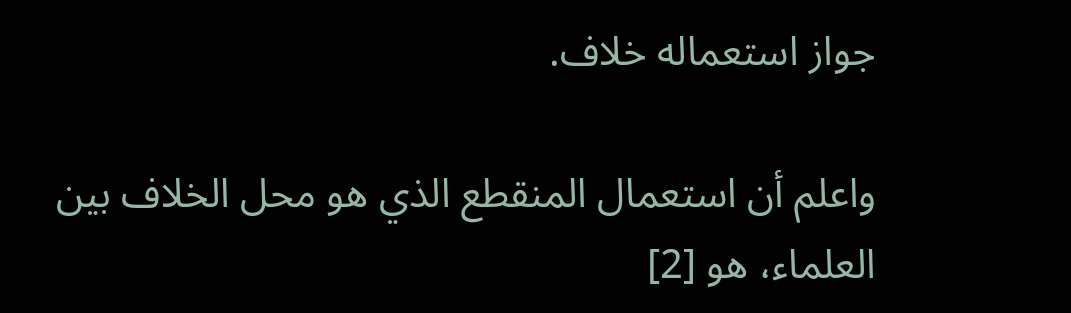جواز استعماله خلاف.

واعلم أن استعمال المنقطع الذي هو محل الخلاف بين العلماء، هو [2]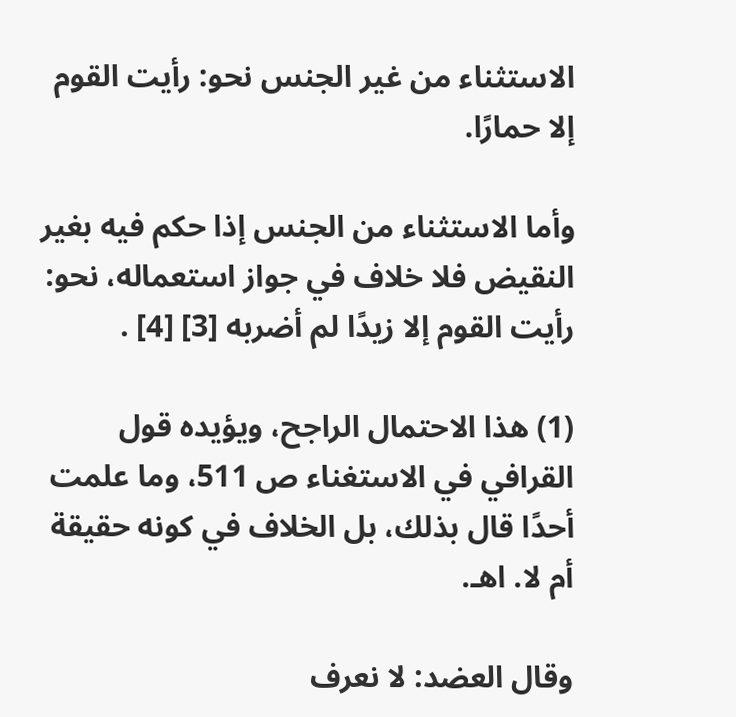الاستثناء من غير الجنس نحو: رأيت القوم إلا حمارًا.

وأما الاستثناء من الجنس إذا حكم فيه بغير النقيض فلا خلاف في جواز استعماله، نحو: رأيت القوم إلا زيدًا لم أضربه [3] [4] .

(1) هذا الاحتمال الراجح، ويؤيده قول القرافي في الاستغناء ص 511، وما علمت أحدًا قال بذلك، بل الخلاف في كونه حقيقة أم لا. اهـ.

وقال العضد: لا نعرف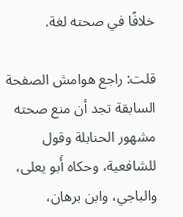خلافًا في صحته لغة.

قلت: راجع هوامش الصفحة السابقة تجد أن منع صحته مشهور الحنابلة وقول للشافعية، وحكاه أَبو يعلى، والباجي، وابن برهان،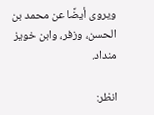ويروى أيضًا عن محمد بن الحسن، وزفر، وابن خويز منداد.

انظر: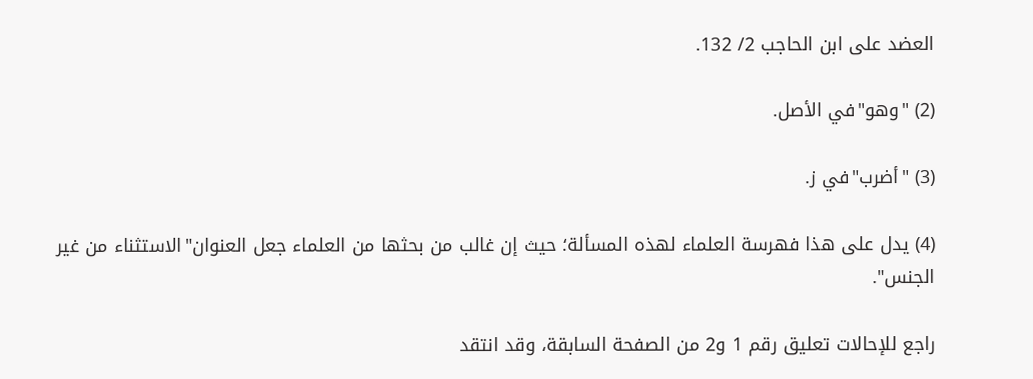العضد على ابن الحاجب 2/ 132.

(2) "وهو"في الأصل.

(3) "أضرب"في ز.

(4) يدل على هذا فهرسة العلماء لهذه المسألة؛ حيث إن غالب من بحثها من العلماء جعل العنوان"الاستثناء من غير الجنس".

راجع للإحالات تعليق رقم 1 و2 من الصفحة السابقة، وقد انتقد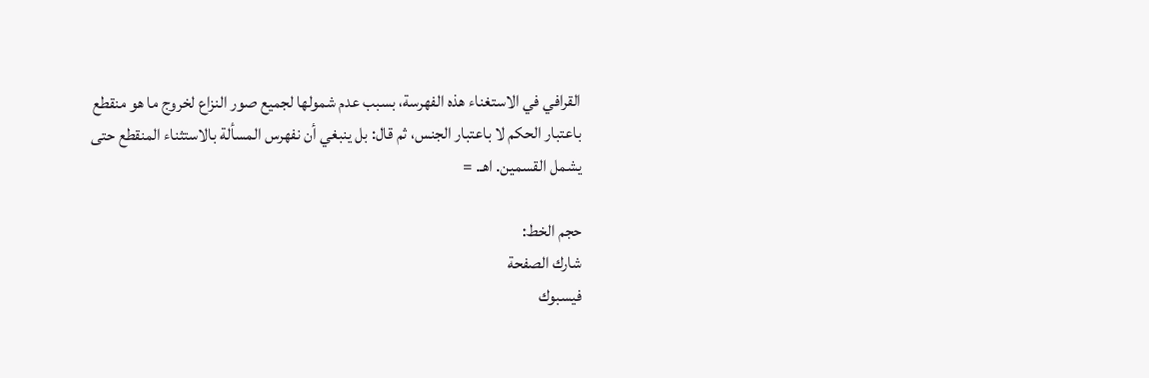القرافي في الاستغناء هذه الفهرسة، بسبب عدم شمولها لجميع صور النزاع لخروج ما هو منقطع باعتبار الحكم لا باعتبار الجنس، ثم قال: بل ينبغي أن نفهرس المسألة بالاستثناء المنقطع حتى يشمل القسمين. اهـ. =

حجم الخط:
شارك الصفحة
فيسبوك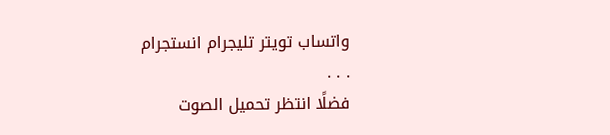واتساب تويتر تليجرام انستجرام
. . .
فضلًا انتظر تحميل الصوت